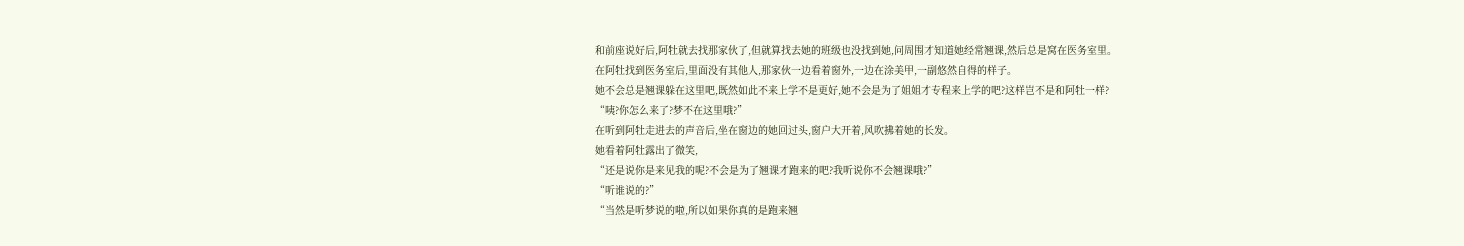和前座说好后,阿牡就去找那家伙了,但就算找去她的班级也没找到她,问周围才知道她经常翘课,然后总是窝在医务室里。
在阿牡找到医务室后,里面没有其他人,那家伙一边看着窗外,一边在涂美甲,一副悠然自得的样子。
她不会总是翘课躲在这里吧,既然如此不来上学不是更好,她不会是为了姐姐才专程来上学的吧?这样岂不是和阿牡一样?
“咦?你怎么来了?梦不在这里哦?”
在听到阿牡走进去的声音后,坐在窗边的她回过头,窗户大开着,风吹拂着她的长发。
她看着阿牡露出了微笑,
“还是说你是来见我的呢?不会是为了翘课才跑来的吧?我听说你不会翘课哦?”
“听谁说的?”
“当然是听梦说的啦,所以如果你真的是跑来翘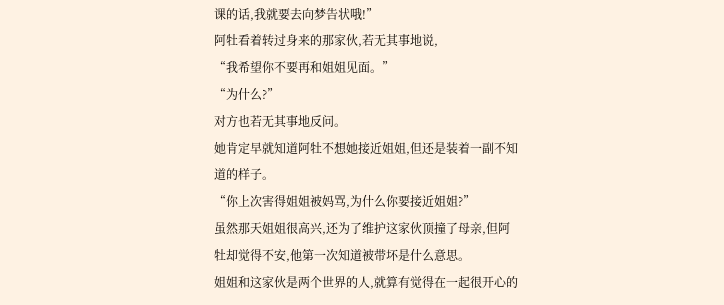课的话,我就要去向梦告状哦!”
阿牡看着转过身来的那家伙,若无其事地说,
“我希望你不要再和姐姐见面。”
“为什么?”
对方也若无其事地反问。
她肯定早就知道阿牡不想她接近姐姐,但还是装着一副不知道的样子。
“你上次害得姐姐被妈骂,为什么你要接近姐姐?”
虽然那天姐姐很高兴,还为了维护这家伙顶撞了母亲,但阿牡却觉得不安,他第一次知道被带坏是什么意思。
姐姐和这家伙是两个世界的人,就算有觉得在一起很开心的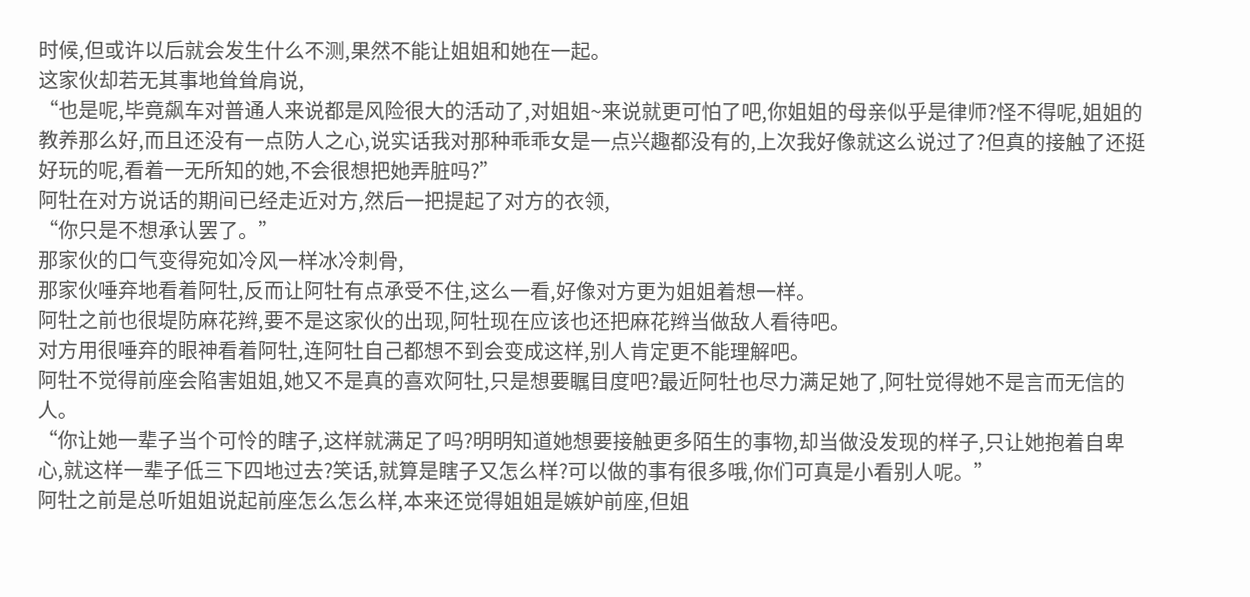时候,但或许以后就会发生什么不测,果然不能让姐姐和她在一起。
这家伙却若无其事地耸耸肩说,
“也是呢,毕竟飙车对普通人来说都是风险很大的活动了,对姐姐~来说就更可怕了吧,你姐姐的母亲似乎是律师?怪不得呢,姐姐的教养那么好,而且还没有一点防人之心,说实话我对那种乖乖女是一点兴趣都没有的,上次我好像就这么说过了?但真的接触了还挺好玩的呢,看着一无所知的她,不会很想把她弄脏吗?”
阿牡在对方说话的期间已经走近对方,然后一把提起了对方的衣领,
“你只是不想承认罢了。”
那家伙的口气变得宛如冷风一样冰冷刺骨,
那家伙唾弃地看着阿牡,反而让阿牡有点承受不住,这么一看,好像对方更为姐姐着想一样。
阿牡之前也很堤防麻花辫,要不是这家伙的出现,阿牡现在应该也还把麻花辫当做敌人看待吧。
对方用很唾弃的眼神看着阿牡,连阿牡自己都想不到会变成这样,别人肯定更不能理解吧。
阿牡不觉得前座会陷害姐姐,她又不是真的喜欢阿牡,只是想要瞩目度吧?最近阿牡也尽力满足她了,阿牡觉得她不是言而无信的人。
“你让她一辈子当个可怜的瞎子,这样就满足了吗?明明知道她想要接触更多陌生的事物,却当做没发现的样子,只让她抱着自卑心,就这样一辈子低三下四地过去?笑话,就算是瞎子又怎么样?可以做的事有很多哦,你们可真是小看别人呢。”
阿牡之前是总听姐姐说起前座怎么怎么样,本来还觉得姐姐是嫉妒前座,但姐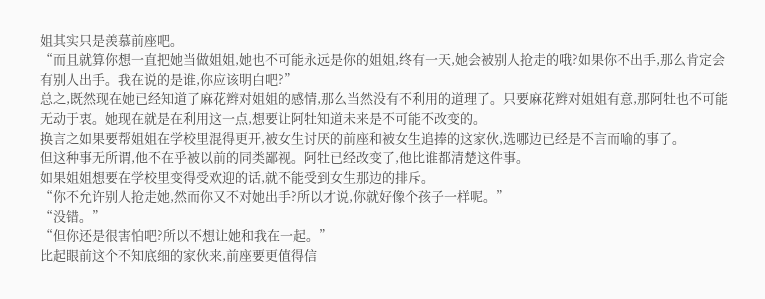姐其实只是羡慕前座吧。
“而且就算你想一直把她当做姐姐,她也不可能永远是你的姐姐,终有一天,她会被别人抢走的哦?如果你不出手,那么肯定会有别人出手。我在说的是谁,你应该明白吧?”
总之,既然现在她已经知道了麻花辫对姐姐的感情,那么当然没有不利用的道理了。只要麻花辫对姐姐有意,那阿牡也不可能无动于衷。她现在就是在利用这一点,想要让阿牡知道未来是不可能不改变的。
换言之如果要帮姐姐在学校里混得更开,被女生讨厌的前座和被女生追捧的这家伙,选哪边已经是不言而喻的事了。
但这种事无所谓,他不在乎被以前的同类鄙视。阿牡已经改变了,他比谁都清楚这件事。
如果姐姐想要在学校里变得受欢迎的话,就不能受到女生那边的排斥。
“你不允许别人抢走她,然而你又不对她出手?所以才说,你就好像个孩子一样呢。”
“没错。”
“但你还是很害怕吧?所以不想让她和我在一起。”
比起眼前这个不知底细的家伙来,前座要更值得信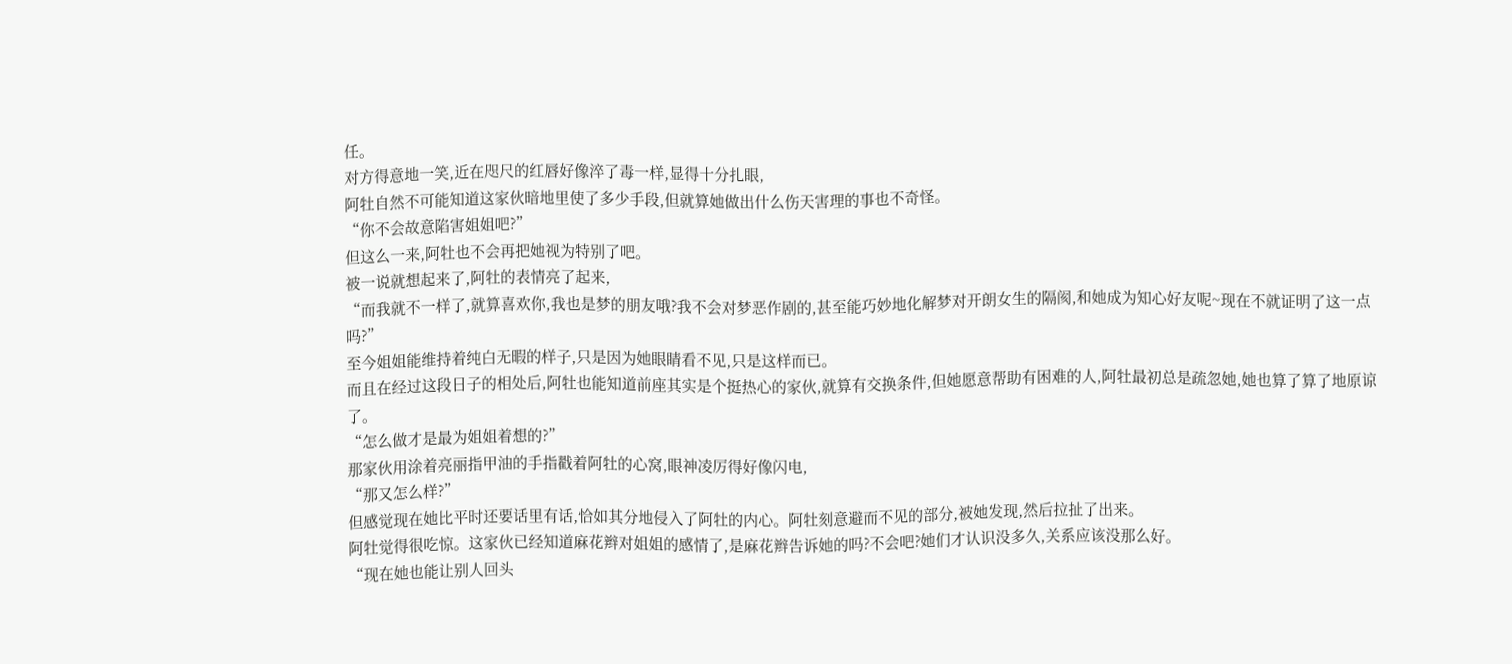任。
对方得意地一笑,近在咫尺的红唇好像淬了毒一样,显得十分扎眼,
阿牡自然不可能知道这家伙暗地里使了多少手段,但就算她做出什么伤天害理的事也不奇怪。
“你不会故意陷害姐姐吧?”
但这么一来,阿牡也不会再把她视为特别了吧。
被一说就想起来了,阿牡的表情亮了起来,
“而我就不一样了,就算喜欢你,我也是梦的朋友哦?我不会对梦恶作剧的,甚至能巧妙地化解梦对开朗女生的隔阂,和她成为知心好友呢~现在不就证明了这一点吗?”
至今姐姐能维持着纯白无暇的样子,只是因为她眼睛看不见,只是这样而已。
而且在经过这段日子的相处后,阿牡也能知道前座其实是个挺热心的家伙,就算有交换条件,但她愿意帮助有困难的人,阿牡最初总是疏忽她,她也算了算了地原谅了。
“怎么做才是最为姐姐着想的?”
那家伙用涂着亮丽指甲油的手指戳着阿牡的心窝,眼神凌厉得好像闪电,
“那又怎么样?”
但感觉现在她比平时还要话里有话,恰如其分地侵入了阿牡的内心。阿牡刻意避而不见的部分,被她发现,然后拉扯了出来。
阿牡觉得很吃惊。这家伙已经知道麻花辫对姐姐的感情了,是麻花辫告诉她的吗?不会吧?她们才认识没多久,关系应该没那么好。
“现在她也能让别人回头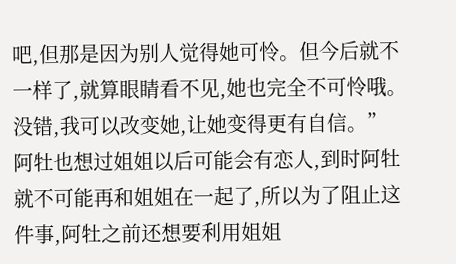吧,但那是因为别人觉得她可怜。但今后就不一样了,就算眼睛看不见,她也完全不可怜哦。没错,我可以改变她,让她变得更有自信。”
阿牡也想过姐姐以后可能会有恋人,到时阿牡就不可能再和姐姐在一起了,所以为了阻止这件事,阿牡之前还想要利用姐姐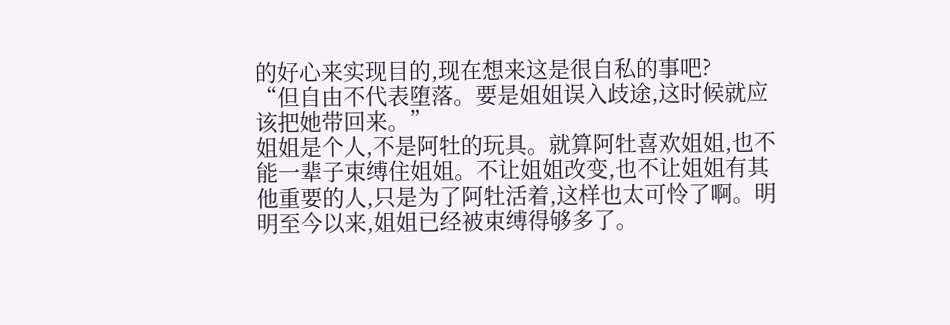的好心来实现目的,现在想来这是很自私的事吧?
“但自由不代表堕落。要是姐姐误入歧途,这时候就应该把她带回来。”
姐姐是个人,不是阿牡的玩具。就算阿牡喜欢姐姐,也不能一辈子束缚住姐姐。不让姐姐改变,也不让姐姐有其他重要的人,只是为了阿牡活着,这样也太可怜了啊。明明至今以来,姐姐已经被束缚得够多了。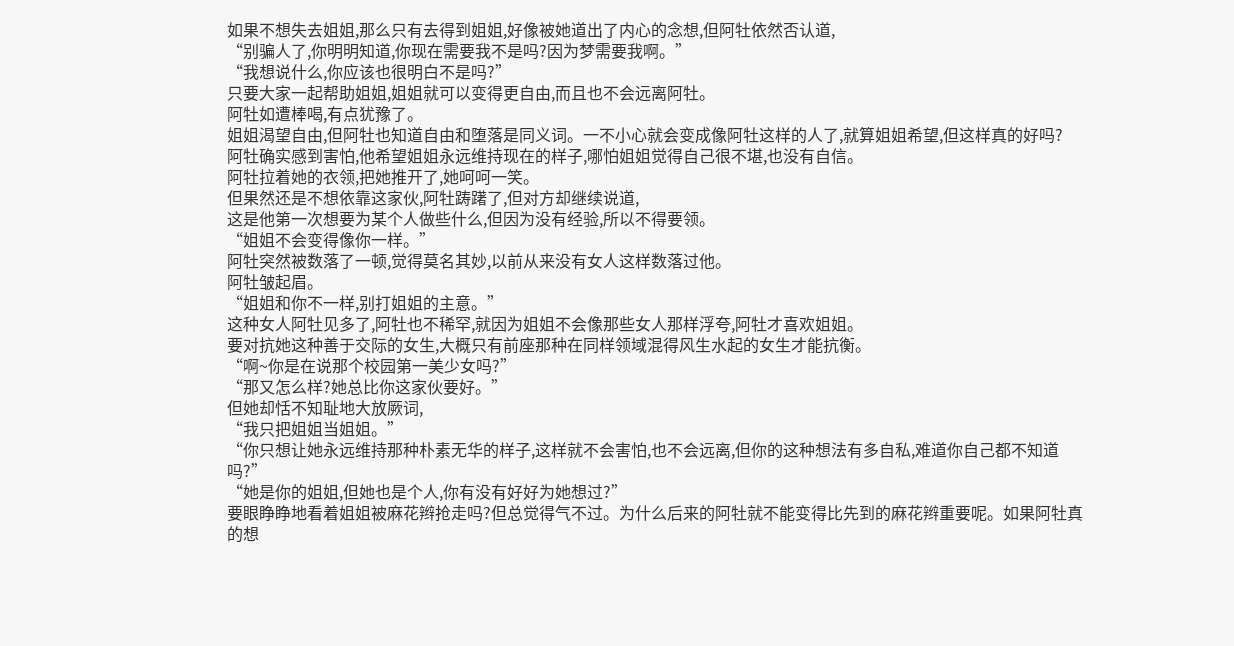如果不想失去姐姐,那么只有去得到姐姐,好像被她道出了内心的念想,但阿牡依然否认道,
“别骗人了,你明明知道,你现在需要我不是吗?因为梦需要我啊。”
“我想说什么,你应该也很明白不是吗?”
只要大家一起帮助姐姐,姐姐就可以变得更自由,而且也不会远离阿牡。
阿牡如遭棒喝,有点犹豫了。
姐姐渴望自由,但阿牡也知道自由和堕落是同义词。一不小心就会变成像阿牡这样的人了,就算姐姐希望,但这样真的好吗?
阿牡确实感到害怕,他希望姐姐永远维持现在的样子,哪怕姐姐觉得自己很不堪,也没有自信。
阿牡拉着她的衣领,把她推开了,她呵呵一笑。
但果然还是不想依靠这家伙,阿牡踌躇了,但对方却继续说道,
这是他第一次想要为某个人做些什么,但因为没有经验,所以不得要领。
“姐姐不会变得像你一样。”
阿牡突然被数落了一顿,觉得莫名其妙,以前从来没有女人这样数落过他。
阿牡皱起眉。
“姐姐和你不一样,别打姐姐的主意。”
这种女人阿牡见多了,阿牡也不稀罕,就因为姐姐不会像那些女人那样浮夸,阿牡才喜欢姐姐。
要对抗她这种善于交际的女生,大概只有前座那种在同样领域混得风生水起的女生才能抗衡。
“啊~你是在说那个校园第一美少女吗?”
“那又怎么样?她总比你这家伙要好。”
但她却恬不知耻地大放厥词,
“我只把姐姐当姐姐。”
“你只想让她永远维持那种朴素无华的样子,这样就不会害怕,也不会远离,但你的这种想法有多自私,难道你自己都不知道吗?”
“她是你的姐姐,但她也是个人,你有没有好好为她想过?”
要眼睁睁地看着姐姐被麻花辫抢走吗?但总觉得气不过。为什么后来的阿牡就不能变得比先到的麻花辫重要呢。如果阿牡真的想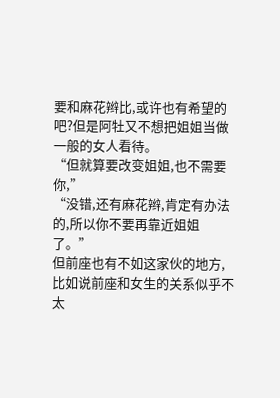要和麻花辫比,或许也有希望的吧?但是阿牡又不想把姐姐当做一般的女人看待。
“但就算要改变姐姐,也不需要你,”
“没错,还有麻花辫,肯定有办法的,所以你不要再靠近姐姐了。”
但前座也有不如这家伙的地方,比如说前座和女生的关系似乎不太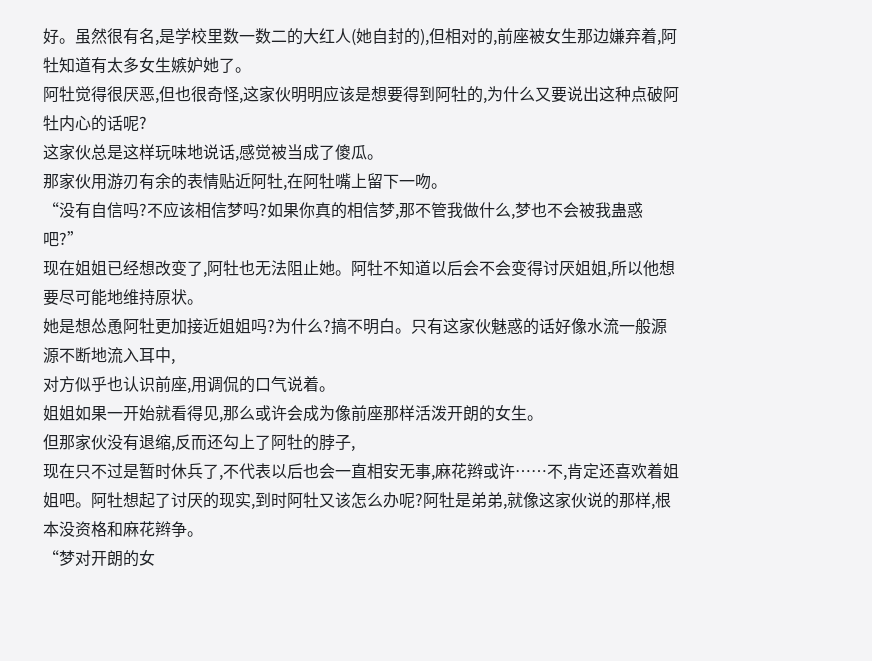好。虽然很有名,是学校里数一数二的大红人(她自封的),但相对的,前座被女生那边嫌弃着,阿牡知道有太多女生嫉妒她了。
阿牡觉得很厌恶,但也很奇怪,这家伙明明应该是想要得到阿牡的,为什么又要说出这种点破阿牡内心的话呢?
这家伙总是这样玩味地说话,感觉被当成了傻瓜。
那家伙用游刃有余的表情贴近阿牡,在阿牡嘴上留下一吻。
“没有自信吗?不应该相信梦吗?如果你真的相信梦,那不管我做什么,梦也不会被我蛊惑吧?”
现在姐姐已经想改变了,阿牡也无法阻止她。阿牡不知道以后会不会变得讨厌姐姐,所以他想要尽可能地维持原状。
她是想怂恿阿牡更加接近姐姐吗?为什么?搞不明白。只有这家伙魅惑的话好像水流一般源源不断地流入耳中,
对方似乎也认识前座,用调侃的口气说着。
姐姐如果一开始就看得见,那么或许会成为像前座那样活泼开朗的女生。
但那家伙没有退缩,反而还勾上了阿牡的脖子,
现在只不过是暂时休兵了,不代表以后也会一直相安无事,麻花辫或许……不,肯定还喜欢着姐姐吧。阿牡想起了讨厌的现实,到时阿牡又该怎么办呢?阿牡是弟弟,就像这家伙说的那样,根本没资格和麻花辫争。
“梦对开朗的女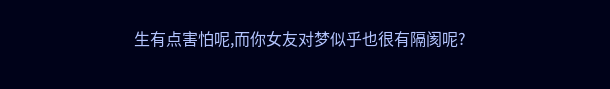生有点害怕呢,而你女友对梦似乎也很有隔阂呢?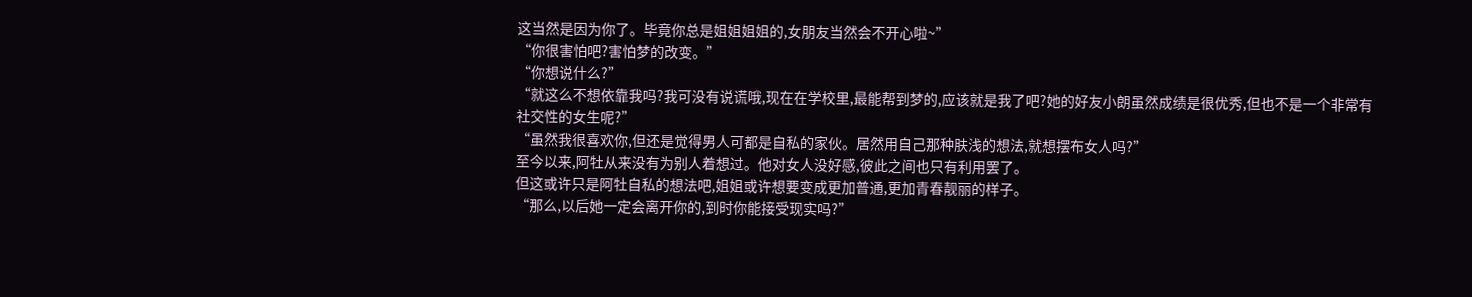这当然是因为你了。毕竟你总是姐姐姐姐的,女朋友当然会不开心啦~”
“你很害怕吧?害怕梦的改变。”
“你想说什么?”
“就这么不想依靠我吗?我可没有说谎哦,现在在学校里,最能帮到梦的,应该就是我了吧?她的好友小朗虽然成绩是很优秀,但也不是一个非常有社交性的女生呢?”
“虽然我很喜欢你,但还是觉得男人可都是自私的家伙。居然用自己那种肤浅的想法,就想摆布女人吗?”
至今以来,阿牡从来没有为别人着想过。他对女人没好感,彼此之间也只有利用罢了。
但这或许只是阿牡自私的想法吧,姐姐或许想要变成更加普通,更加青春靓丽的样子。
“那么,以后她一定会离开你的,到时你能接受现实吗?”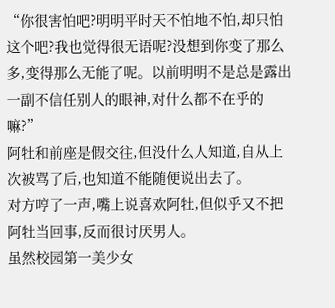“你很害怕吧?明明平时天不怕地不怕,却只怕这个吧?我也觉得很无语呢?没想到你变了那么多,变得那么无能了呢。以前明明不是总是露出一副不信任别人的眼神,对什么都不在乎的嘛?”
阿牡和前座是假交往,但没什么人知道,自从上次被骂了后,也知道不能随便说出去了。
对方哼了一声,嘴上说喜欢阿牡,但似乎又不把阿牡当回事,反而很讨厌男人。
虽然校园第一美少女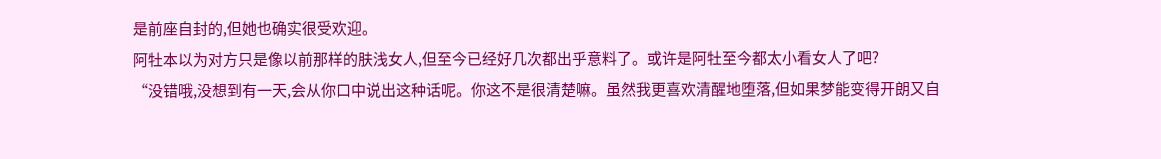是前座自封的,但她也确实很受欢迎。
阿牡本以为对方只是像以前那样的肤浅女人,但至今已经好几次都出乎意料了。或许是阿牡至今都太小看女人了吧?
“没错哦,没想到有一天,会从你口中说出这种话呢。你这不是很清楚嘛。虽然我更喜欢清醒地堕落,但如果梦能变得开朗又自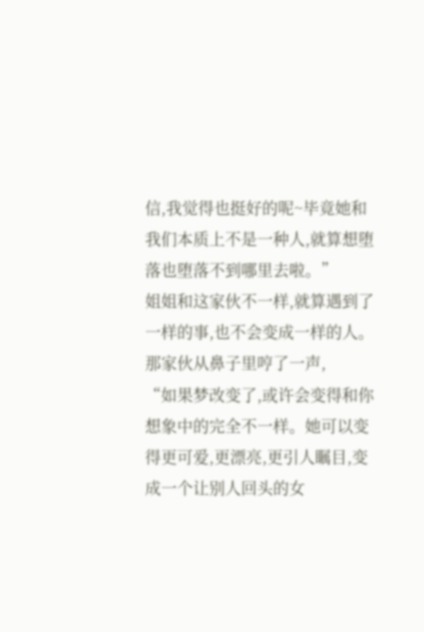信,我觉得也挺好的呢~毕竟她和我们本质上不是一种人,就算想堕落也堕落不到哪里去啦。”
姐姐和这家伙不一样,就算遇到了一样的事,也不会变成一样的人。
那家伙从鼻子里哼了一声,
“如果梦改变了,或许会变得和你想象中的完全不一样。她可以变得更可爱,更漂亮,更引人瞩目,变成一个让别人回头的女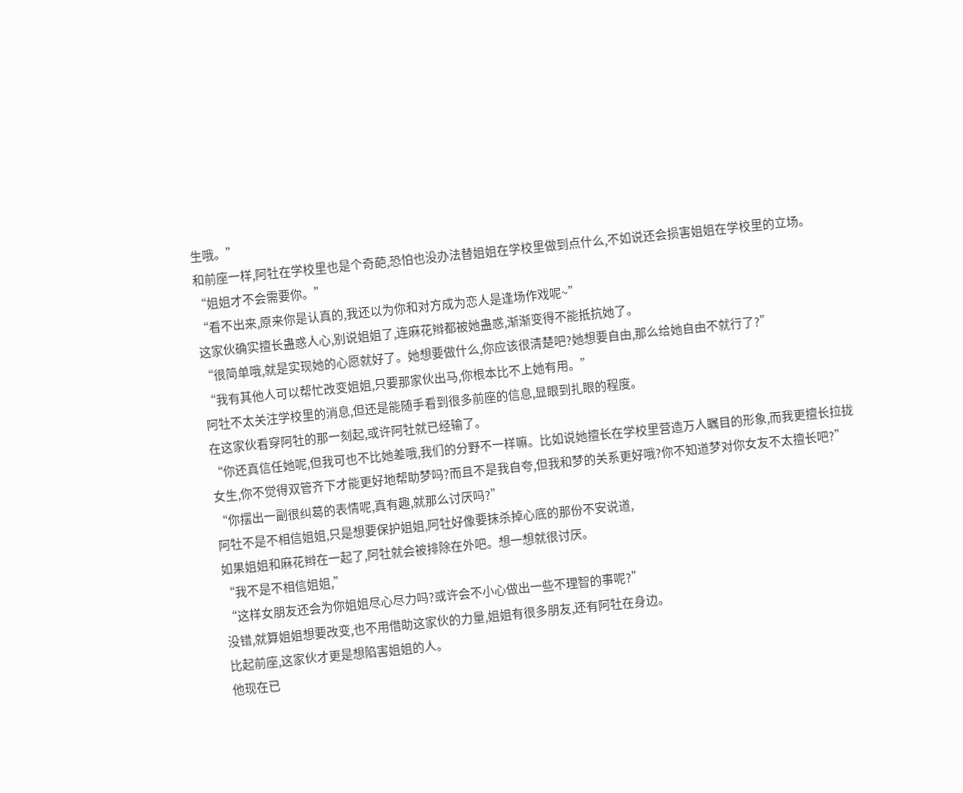生哦。”
和前座一样,阿牡在学校里也是个奇葩,恐怕也没办法替姐姐在学校里做到点什么,不如说还会损害姐姐在学校里的立场。
“姐姐才不会需要你。”
“看不出来,原来你是认真的,我还以为你和对方成为恋人是逢场作戏呢~”
这家伙确实擅长蛊惑人心,别说姐姐了,连麻花辫都被她蛊惑,渐渐变得不能抵抗她了。
“很简单哦,就是实现她的心愿就好了。她想要做什么,你应该很清楚吧?她想要自由,那么给她自由不就行了?”
“我有其他人可以帮忙改变姐姐,只要那家伙出马,你根本比不上她有用。”
阿牡不太关注学校里的消息,但还是能随手看到很多前座的信息,显眼到扎眼的程度。
在这家伙看穿阿牡的那一刻起,或许阿牡就已经输了。
“你还真信任她呢,但我可也不比她差哦,我们的分野不一样嘛。比如说她擅长在学校里营造万人瞩目的形象,而我更擅长拉拢女生,你不觉得双管齐下才能更好地帮助梦吗?而且不是我自夸,但我和梦的关系更好哦?你不知道梦对你女友不太擅长吧?”
“你摆出一副很纠葛的表情呢,真有趣,就那么讨厌吗?”
阿牡不是不相信姐姐,只是想要保护姐姐,阿牡好像要抹杀掉心底的那份不安说道,
如果姐姐和麻花辫在一起了,阿牡就会被排除在外吧。想一想就很讨厌。
“我不是不相信姐姐,”
“这样女朋友还会为你姐姐尽心尽力吗?或许会不小心做出一些不理智的事呢?”
没错,就算姐姐想要改变,也不用借助这家伙的力量,姐姐有很多朋友,还有阿牡在身边。
比起前座,这家伙才更是想陷害姐姐的人。
他现在已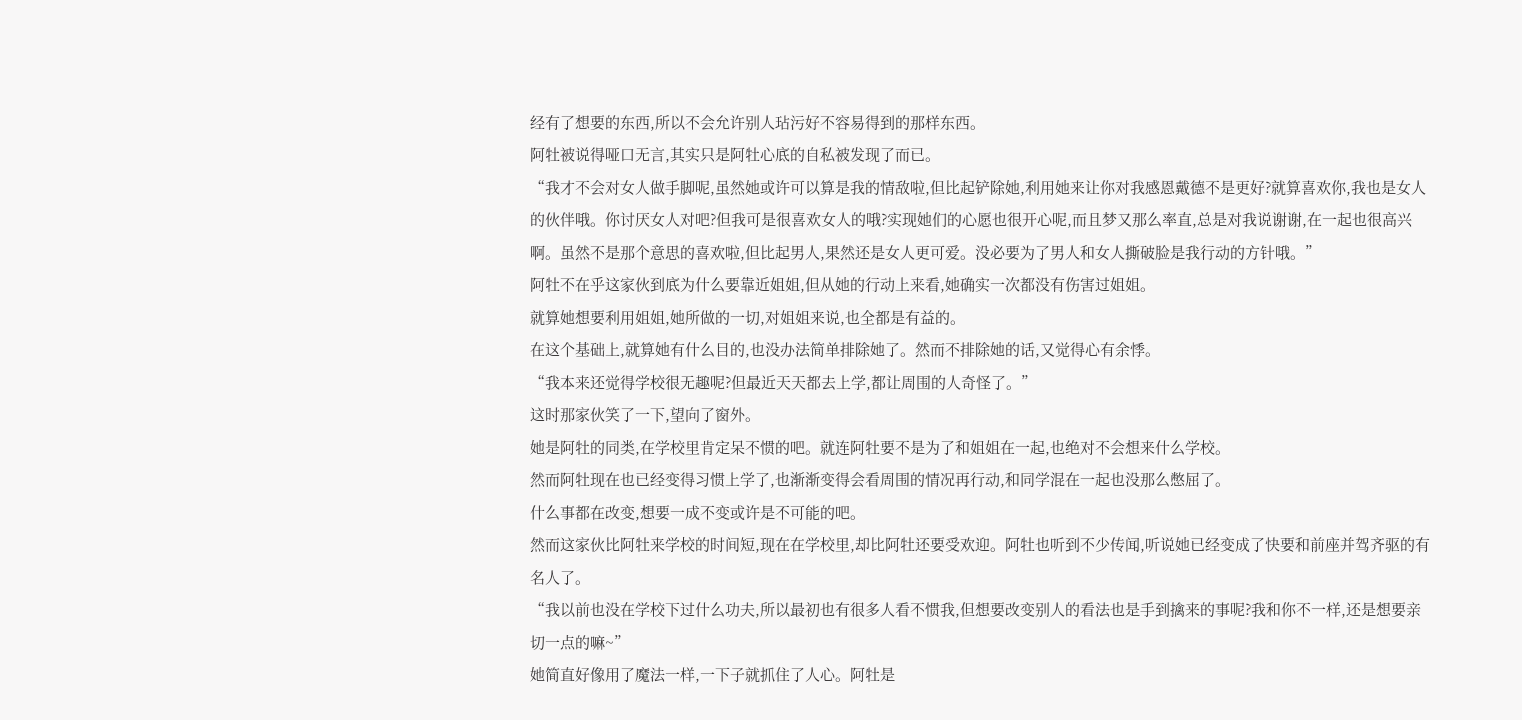经有了想要的东西,所以不会允许别人玷污好不容易得到的那样东西。
阿牡被说得哑口无言,其实只是阿牡心底的自私被发现了而已。
“我才不会对女人做手脚呢,虽然她或许可以算是我的情敌啦,但比起铲除她,利用她来让你对我感恩戴德不是更好?就算喜欢你,我也是女人的伙伴哦。你讨厌女人对吧?但我可是很喜欢女人的哦?实现她们的心愿也很开心呢,而且梦又那么率直,总是对我说谢谢,在一起也很高兴啊。虽然不是那个意思的喜欢啦,但比起男人,果然还是女人更可爱。没必要为了男人和女人撕破脸是我行动的方针哦。”
阿牡不在乎这家伙到底为什么要靠近姐姐,但从她的行动上来看,她确实一次都没有伤害过姐姐。
就算她想要利用姐姐,她所做的一切,对姐姐来说,也全都是有益的。
在这个基础上,就算她有什么目的,也没办法简单排除她了。然而不排除她的话,又觉得心有余悸。
“我本来还觉得学校很无趣呢?但最近天天都去上学,都让周围的人奇怪了。”
这时那家伙笑了一下,望向了窗外。
她是阿牡的同类,在学校里肯定呆不惯的吧。就连阿牡要不是为了和姐姐在一起,也绝对不会想来什么学校。
然而阿牡现在也已经变得习惯上学了,也渐渐变得会看周围的情况再行动,和同学混在一起也没那么憋屈了。
什么事都在改变,想要一成不变或许是不可能的吧。
然而这家伙比阿牡来学校的时间短,现在在学校里,却比阿牡还要受欢迎。阿牡也听到不少传闻,听说她已经变成了快要和前座并驾齐驱的有名人了。
“我以前也没在学校下过什么功夫,所以最初也有很多人看不惯我,但想要改变别人的看法也是手到擒来的事呢?我和你不一样,还是想要亲切一点的嘛~”
她简直好像用了魔法一样,一下子就抓住了人心。阿牡是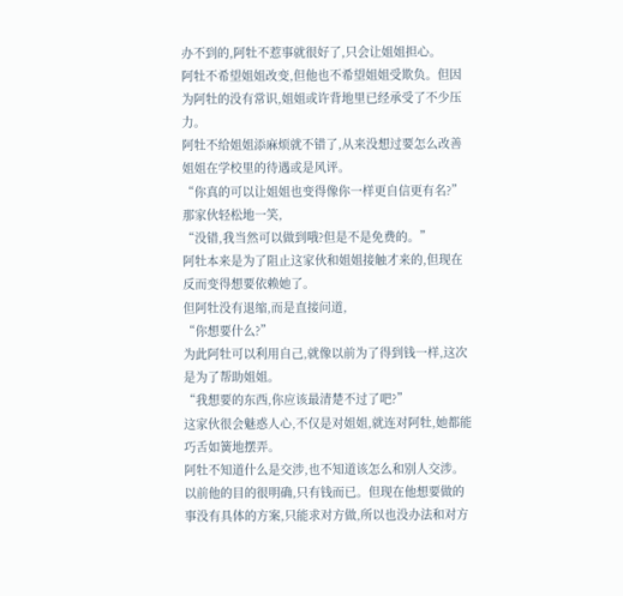办不到的,阿牡不惹事就很好了,只会让姐姐担心。
阿牡不希望姐姐改变,但他也不希望姐姐受欺负。但因为阿牡的没有常识,姐姐或许背地里已经承受了不少压力。
阿牡不给姐姐添麻烦就不错了,从来没想过要怎么改善姐姐在学校里的待遇或是风评。
“你真的可以让姐姐也变得像你一样更自信更有名?”
那家伙轻松地一笑,
“没错,我当然可以做到哦?但是不是免费的。”
阿牡本来是为了阻止这家伙和姐姐接触才来的,但现在反而变得想要依赖她了。
但阿牡没有退缩,而是直接问道,
“你想要什么?”
为此阿牡可以利用自己,就像以前为了得到钱一样,这次是为了帮助姐姐。
“我想要的东西,你应该最清楚不过了吧?”
这家伙很会魅惑人心,不仅是对姐姐,就连对阿牡,她都能巧舌如簧地摆弄。
阿牡不知道什么是交涉,也不知道该怎么和别人交涉。以前他的目的很明确,只有钱而已。但现在他想要做的事没有具体的方案,只能求对方做,所以也没办法和对方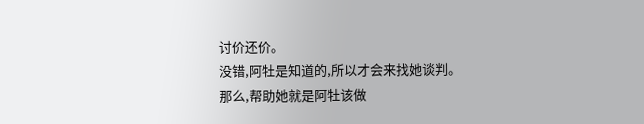讨价还价。
没错,阿牡是知道的,所以才会来找她谈判。
那么,帮助她就是阿牡该做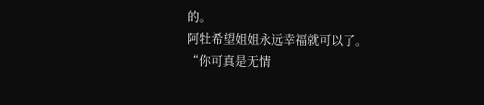的。
阿牡希望姐姐永远幸福就可以了。
“你可真是无情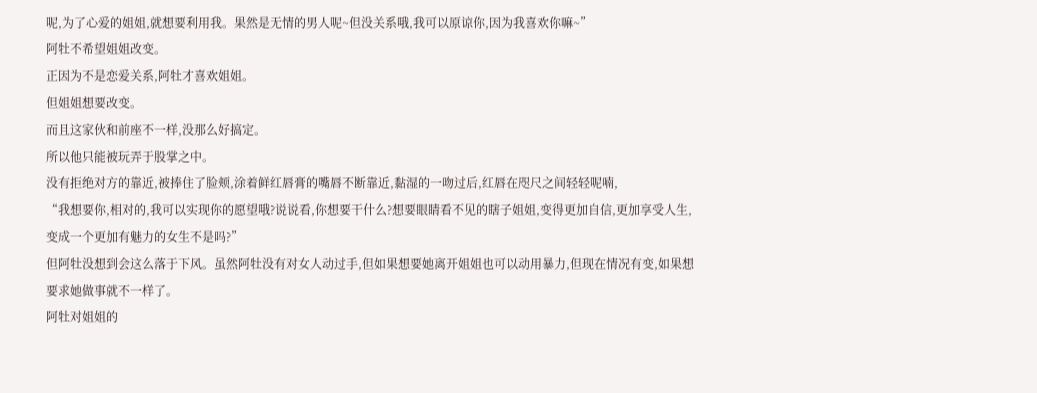呢,为了心爱的姐姐,就想要利用我。果然是无情的男人呢~但没关系哦,我可以原谅你,因为我喜欢你嘛~”
阿牡不希望姐姐改变。
正因为不是恋爱关系,阿牡才喜欢姐姐。
但姐姐想要改变。
而且这家伙和前座不一样,没那么好搞定。
所以他只能被玩弄于股掌之中。
没有拒绝对方的靠近,被捧住了脸颊,涂着鲜红唇膏的嘴唇不断靠近,黏湿的一吻过后,红唇在咫尺之间轻轻呢喃,
“我想要你,相对的,我可以实现你的愿望哦?说说看,你想要干什么?想要眼睛看不见的瞎子姐姐,变得更加自信,更加享受人生,变成一个更加有魅力的女生不是吗?”
但阿牡没想到会这么落于下风。虽然阿牡没有对女人动过手,但如果想要她离开姐姐也可以动用暴力,但现在情况有变,如果想要求她做事就不一样了。
阿牡对姐姐的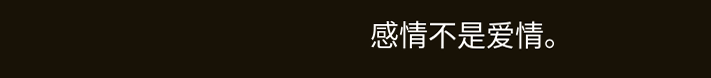感情不是爱情。